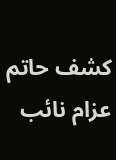كشف حاتم عزام نائب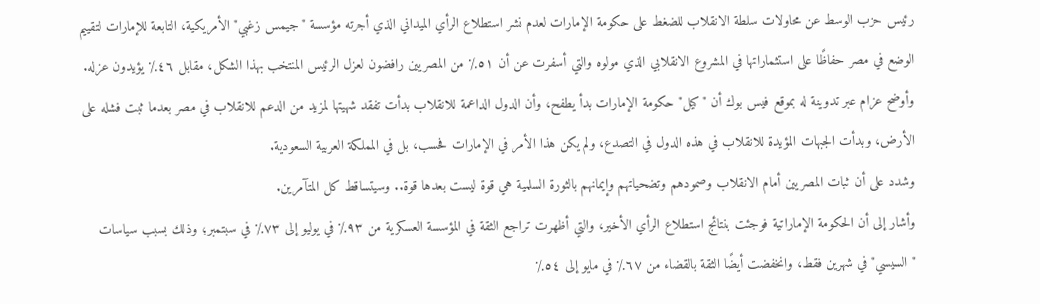رئيس حزب الوسط عن محاولات سلطة الانقلاب للضغط على حكومة الإمارات لعدم نشر استطلاع الرأي الميداني الذي أجرته مؤسسة "جيمس زغبي" الأمريكية، التابعة للإمارات لتقييم الوضع في مصر حفاظًا على استثماراتها في المشروع الانقلابي الذي مولوه والتي أسفرت عن أن ٥١٪ من المصريين رافضون لعزل الرئيس المنتخب بهذا الشكل، مقابل ٤٦٪ يؤيدون عزله.
وأوضح عزام عبر تدوينة له بموقع فيس بوك أن "كيل" حكومة الإمارات بدأ يطفح، وأن الدول الداعمة للانقلاب بدأت تفقد شهيتها لمزيد من الدعم للانقلاب في مصر بعدما ثبت فشله على الأرض، وبدأت الجبهات المؤيدة للانقلاب في هذه الدول في التصدع، ولم يكن هذا الأمر في الإمارات فحسب، بل في المملكة العربية السعودية.
وشدد على أن ثبات المصريين أمام الانقلاب وصمودهم وتضحياتهم وإيمانهم بالثورة السلمية هي قوة ليست بعدها قوة.. وسيتساقط كل المتآمرين.
وأشار إلى أن الحكومة الإماراتية فوجئت بنتائج استطلاع الرأي الأخير، والتي أظهرت تراجع الثقة في المؤسسة العسكرية من ٩٣٪ في يوليو إلى ٧٣٪ في سبتمبر؛ وذلك بسبب سياسات "السيسي" في شهرين فقط، وانخفضت أيضًا الثقة بالقضاء من ٦٧٪ في مايو إلى ٥٤٪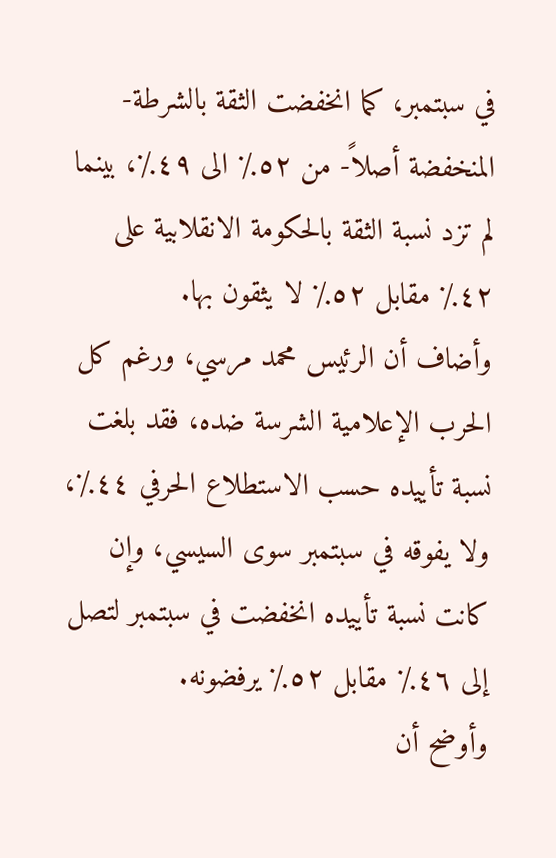في سبتمبر، كما انخفضت الثقة بالشرطة- المنخفضة أصلاً- من ٥٢٪ الى ٤٩٪، بينما لم تزد نسبة الثقة بالحكومة الانقلابية على ٤٢٪ مقابل ٥٢٪ لا يثقون بها.
وأضاف أن الرئيس محمد مرسي، ورغم كل الحرب الإعلامية الشرسة ضده، فقد بلغت نسبة تأييده حسب الاستطلاع الحرفي ٤٤٪، ولا يفوقه في سبتمبر سوى السيسي، وإن كانت نسبة تأييده انخفضت في سبتمبر لتصل إلى ٤٦٪ مقابل ٥٢٪ يرفضونه.
وأوضح أن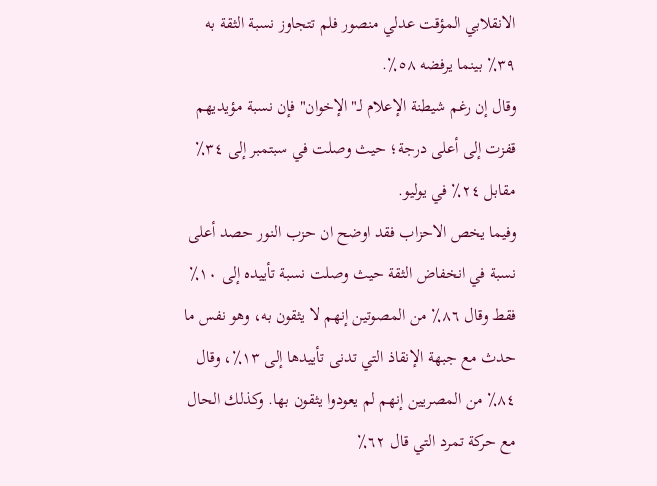الانقلابي المؤقت عدلي منصور فلم تتجاوز نسبة الثقة به ٣٩٪ بينما يرفضه ٥٨٪.
وقال إن رغم شيطنة الإعلام لـ"الإخوان" فإن نسبة مؤيديهم قفزت إلى أعلى درجة؛ حيث وصلت في سبتمبر إلى ٣٤٪ مقابل ٢٤٪ في يوليو.
وفيما يخص الاحزاب فقد اوضح ان حزب النور حصد أعلى نسبة في انخفاض الثقة حيث وصلت نسبة تأييده إلى ١٠٪ فقط وقال ٨٦٪ من المصوتين إنهم لا يثقون به، وهو نفس ما حدث مع جبهة الإنقاذ التي تدنى تأييدها إلى ١٣٪، وقال ٨٤٪ من المصريين إنهم لم يعودوا يثقون بها. وكذلك الحال مع حركة تمرد التي قال ٦٢٪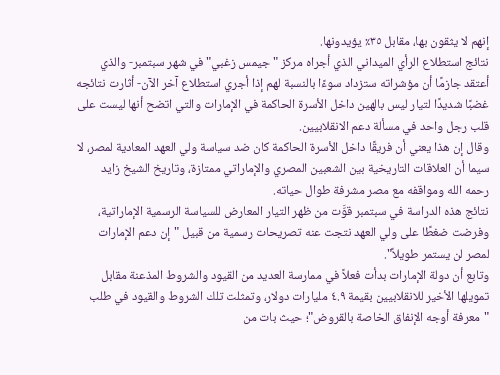إنهم لا يثقون بها، مقابل ٣٥٪ يؤيدونها.
نتائج استطلاع الرأي الميداني الذي أجراه مركز "جيمس زغبي" في شهر سبتمبر- والذي أعتقد جازمًا أن مؤشراته ستزداد سوءًا بالنسبة لهم إذا أجري استطلاع آخر الآن- أثارت نتائجه غضبًا شديدًا لتيار ليس بالهين داخل الأسرة الحاكمة في الإمارات والتي اتضح أنها ليست على قلب رجل واحد في مسألة دعم الانقلابيين.
وقال إن هذا يعني أن فريقًا داخل الأسرة الحاكمة كان ضد سياسة ولي العهد المعادية لمصر، لا سيما أن العلاقات التاريخية بين الشعبين المصري والإماراتي ممتازة، وتاريخ الشيخ زايد رحمه الله ومواقفه مع مصر مشرفة طوال حياته.
نتائج هذه الدراسة في سبتمبر قوَّت من ظهر التيار المعارض للسياسة الرسمية الإماراتية، وفرضت ضغطًا على ولي العهد نتجت عنه تصريحات رسمية من قبيل "إن دعم الإمارات لمصر لن يستمر طويلاً".
وتابع أن دولة الإمارات بدأت فعلاً في ممارسة العديد من القيود والشروط المذعنة مقابل تمويلها الأخير للانقلابيين بقيمة ٤.٩ مليارات دولار، وتمثلت تلك الشروط والقيود في طلب "معرفة أوجه الإنفاق الخاصة بالقروض"؛ حيث بات من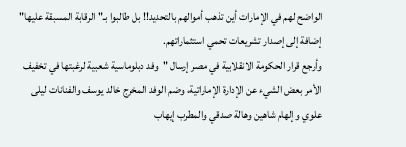الواضح لهم في الإمارات أين تذهب أموالهم بالتحديد!! بل طالبوا بـ"الرقابة المسبقة عليها" إضافة إلى إصدار تشريعات تحمي استثماراتهم.
وأرجع قرار الحكومة الانقلابية في مصر إرسال "وفد دبلوماسية شعبية لرغبتها في تخفيف الأمر بعض الشيء عن الإدارة الإماراتية، وضم الوفد المخرج خالد يوسف والفنانات ليلى علوي وإلهام شاهين وهالة صدقي والمطرب إيهاب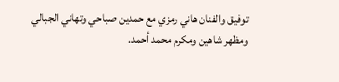توفيق والفنان هاني رمزي مع حمدين صباحي وتهاني الجبالي ومظهر شاهين ومكرم محمد أحمد.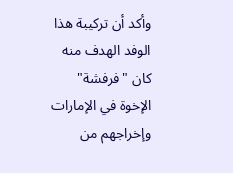وأكد أن تركيبة هذا الوفد الهدف منه كان "فرفشة" الإخوة في الإمارات وإخراجهم من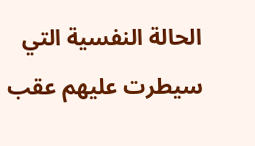الحالة النفسية التي سيطرت عليهم عقب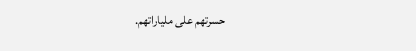حسرتهم على ملياراتهم.